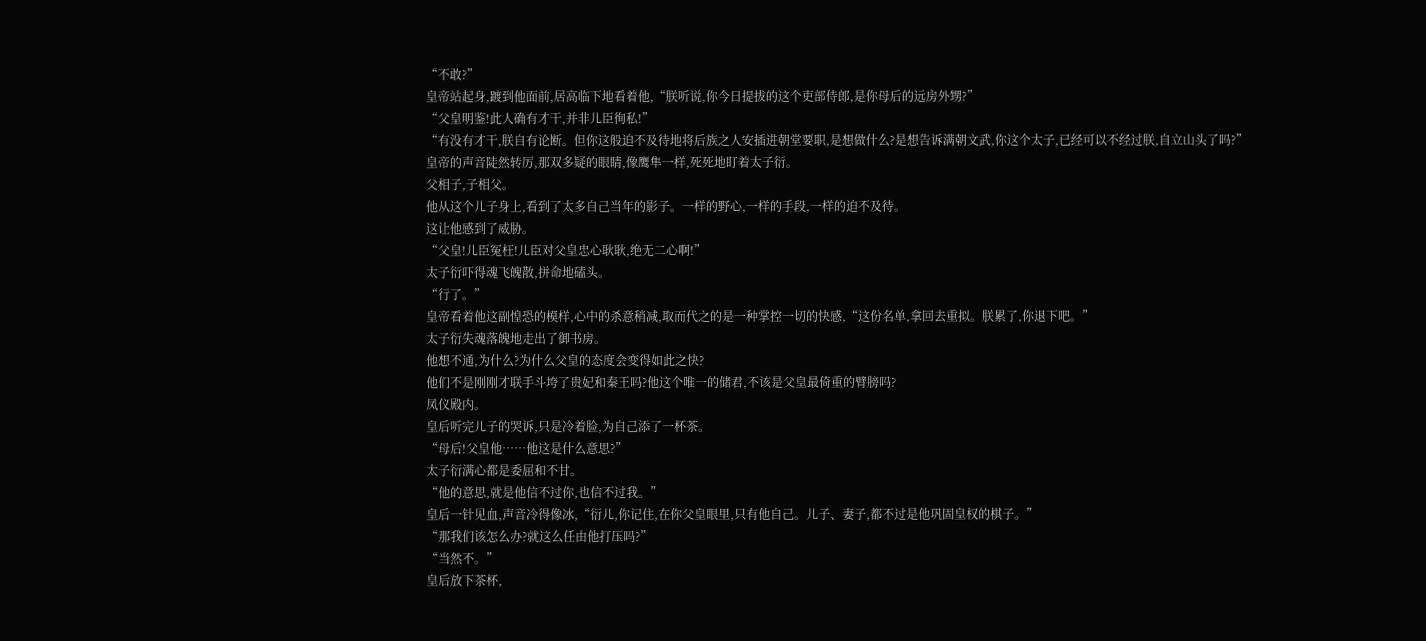“不敢?”
皇帝站起身,踱到他面前,居高临下地看着他,“朕听说,你今日提拔的这个吏部侍郎,是你母后的远房外甥?”
“父皇明鉴!此人确有才干,并非儿臣徇私!”
“有没有才干,朕自有论断。但你这般迫不及待地将后族之人安插进朝堂要职,是想做什么?是想告诉满朝文武,你这个太子,已经可以不经过朕,自立山头了吗?”
皇帝的声音陡然转厉,那双多疑的眼睛,像鹰隼一样,死死地盯着太子衍。
父相子,子相父。
他从这个儿子身上,看到了太多自己当年的影子。一样的野心,一样的手段,一样的迫不及待。
这让他感到了威胁。
“父皇!儿臣冤枉!儿臣对父皇忠心耿耿,绝无二心啊!”
太子衍吓得魂飞魄散,拼命地磕头。
“行了。”
皇帝看着他这副惶恐的模样,心中的杀意稍减,取而代之的是一种掌控一切的快感,“这份名单,拿回去重拟。朕累了,你退下吧。”
太子衍失魂落魄地走出了御书房。
他想不通,为什么?为什么父皇的态度会变得如此之快?
他们不是刚刚才联手斗垮了贵妃和秦王吗?他这个唯一的储君,不该是父皇最倚重的臂膀吗?
凤仪殿内。
皇后听完儿子的哭诉,只是冷着脸,为自己添了一杯茶。
“母后!父皇他……他这是什么意思?”
太子衍满心都是委屈和不甘。
“他的意思,就是他信不过你,也信不过我。”
皇后一针见血,声音冷得像冰,“衍儿,你记住,在你父皇眼里,只有他自己。儿子、妻子,都不过是他巩固皇权的棋子。”
“那我们该怎么办?就这么任由他打压吗?”
“当然不。”
皇后放下茶杯,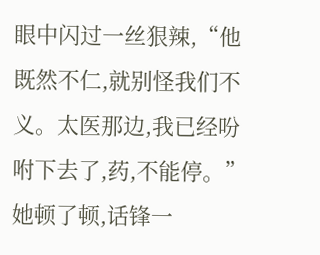眼中闪过一丝狠辣,“他既然不仁,就别怪我们不义。太医那边,我已经吩咐下去了,药,不能停。”
她顿了顿,话锋一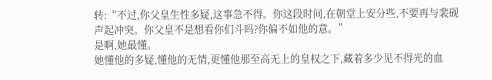转:“不过,你父皇生性多疑,这事急不得。你这段时间,在朝堂上安分些,不要再与裴砚声起冲突。你父皇不是想看你们斗吗?你偏不如他的意。”
是啊,她最懂。
她懂他的多疑,懂他的无情,更懂他那至高无上的皇权之下,藏着多少见不得光的血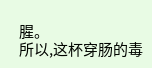腥。
所以,这杯穿肠的毒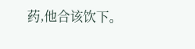药,他合该饮下。